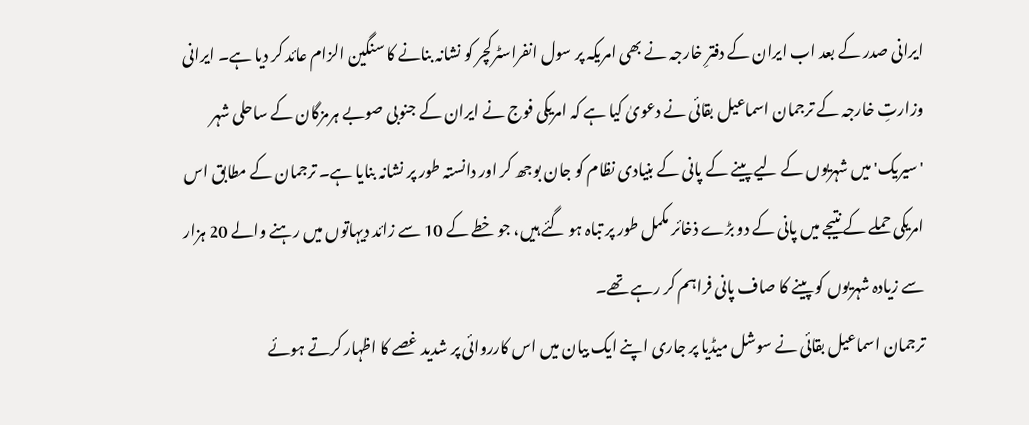ایرانی صدر کے بعد اب ایران کے دفترِ خارجہ نے بھی امریکہ پر سول انفراسٹرکچر کو نشانہ بنانے کا سنگین الزام عائد کر دیا ہے۔ ایرانی وزارتِ خارجہ کے ترجمان اسماعیل بقائی نے دعویٰ کیا ہے کہ امریکی فوج نے ایران کے جنوبی صوبے ہرمزگان کے ساحلی شہر 'سیریک' میں شہریوں کے لیے پینے کے پانی کے بنیادی نظام کو جان بوجھ کر اور دانستہ طور پر نشانہ بنایا ہے۔ ترجمان کے مطابق اس امریکی حملے کے نتیجے میں پانی کے دو بڑے ذخائر مکمل طور پر تباہ ہو گئے ہیں، جو خطے کے 10 سے زائد دیہاتوں میں رہنے والے 20 ہزار سے زیادہ شہریوں کو پینے کا صاف پانی فراہم کر رہے تھے۔
ترجمان اسماعیل بقائی نے سوشل میڈیا پر جاری اپنے ایک بیان میں اس کارروائی پر شدید غصے کا اظہار کرتے ہوئے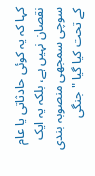کہا کہ یہ کوئی حادثاتی یا عام نقصان نہیں ہے، بلکہ یہ ایک سوچی سمجھی منصوبہ بندی کے تحت کیا گیا "جنگی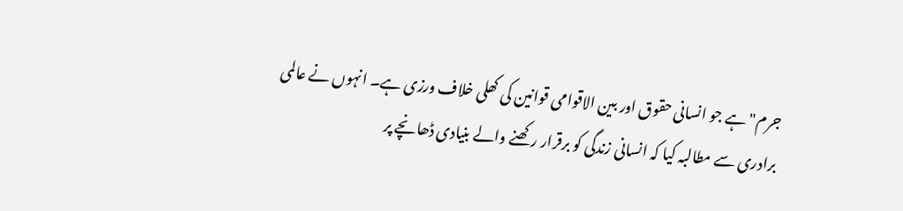جرم" ہے جو انسانی حقوق اور بین الاقوامی قوانین کی کھلی خلاف ورزی ہے۔ انہوں نے عالمی برادری سے مطالبہ کیا کہ انسانی زندگی کو برقرار رکھنے والے بنیادی ڈھانچے پر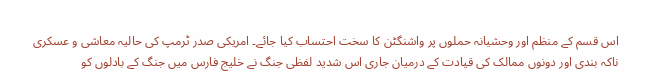اس قسم کے منظم اور وحشیانہ حملوں پر واشنگٹن کا سخت احتساب کیا جائے۔ امریکی صدر ٹرمپ کی حالیہ معاشی و عسکری ناکہ بندی اور دونوں ممالک کی قیادت کے درمیان جاری اس شدید لفظی جنگ نے خلیج فارس میں جنگ کے بادلوں کو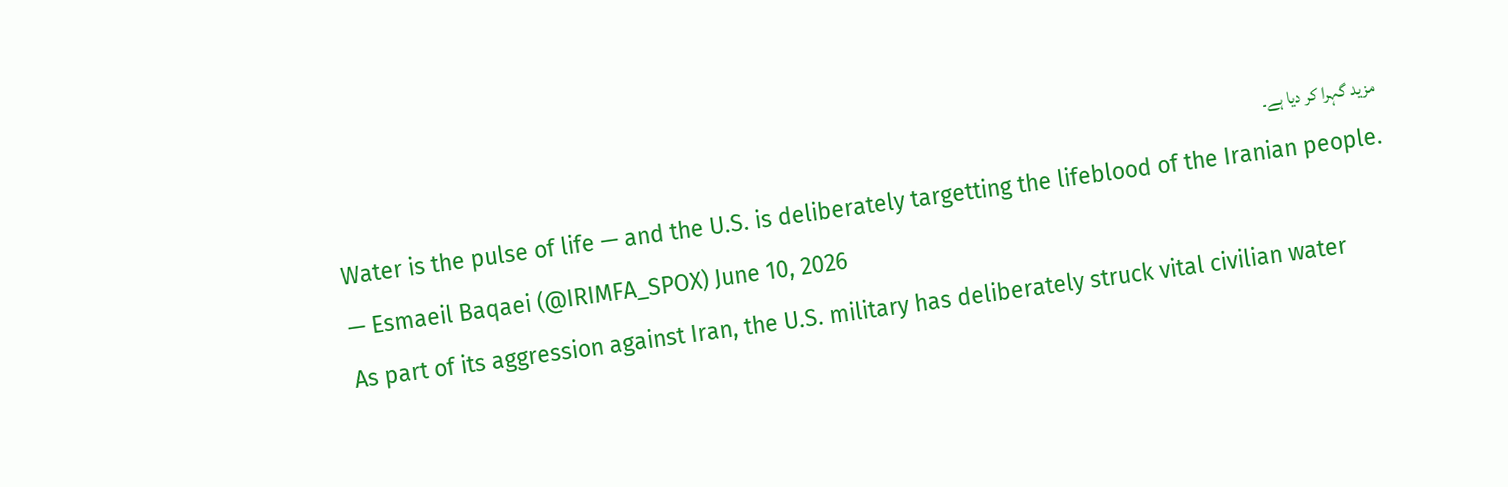مزید گہرا کر دیا ہے۔
Water is the pulse of life — and the U.S. is deliberately targetting the lifeblood of the Iranian people.
— Esmaeil Baqaei (@IRIMFA_SPOX) June 10, 2026
As part of its aggression against Iran, the U.S. military has deliberately struck vital civilian water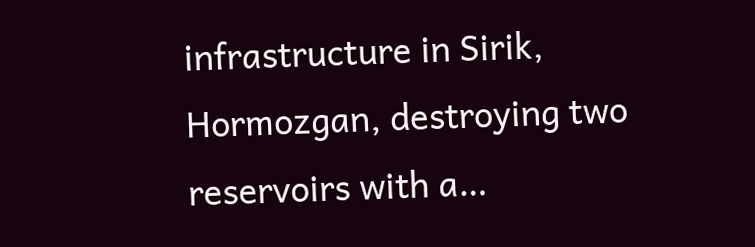infrastructure in Sirik, Hormozgan, destroying two reservoirs with a…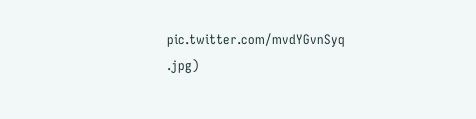pic.twitter.com/mvdYGvnSyq
.jpg)